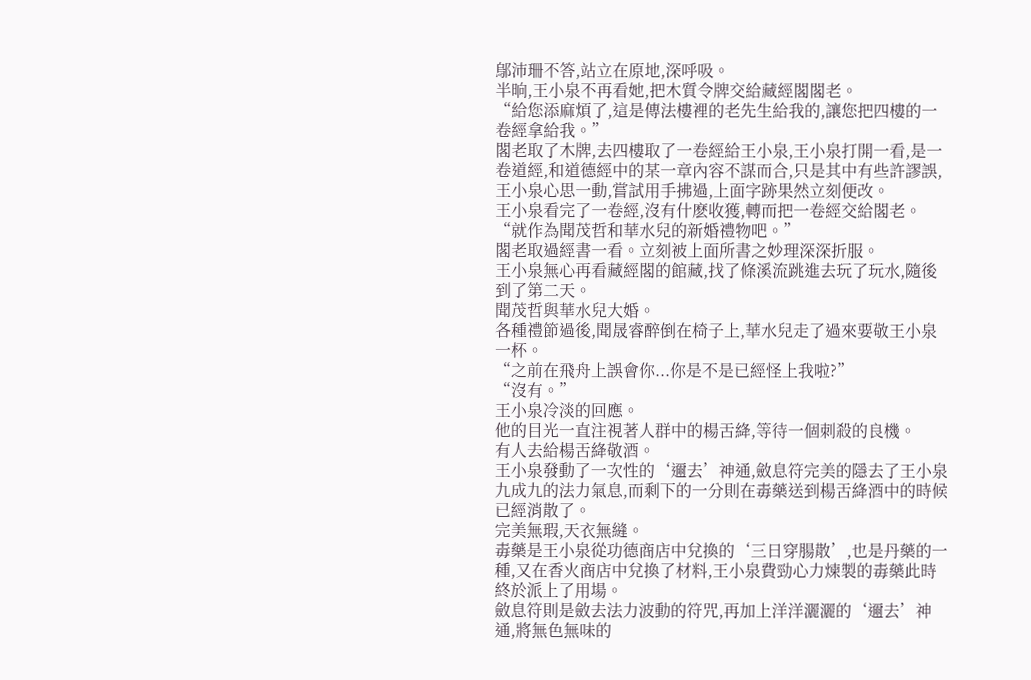鄔沛珊不答,站立在原地,深呼吸。
半晌,王小泉不再看她,把木質令牌交給藏經閣閣老。
“給您添麻煩了,這是傳法樓裡的老先生給我的,讓您把四樓的一卷經拿給我。”
閣老取了木牌,去四樓取了一卷經給王小泉,王小泉打開一看,是一卷道經,和道德經中的某一章內容不謀而合,只是其中有些許謬誤,王小泉心思一動,嘗試用手拂過,上面字跡果然立刻便改。
王小泉看完了一卷經,沒有什麽收獲,轉而把一卷經交給閣老。
“就作為聞茂哲和華水兒的新婚禮物吧。”
閣老取過經書一看。立刻被上面所書之妙理深深折服。
王小泉無心再看藏經閣的館藏,找了條溪流跳進去玩了玩水,隨後到了第二天。
聞茂哲與華水兒大婚。
各種禮節過後,聞晟睿醉倒在椅子上,華水兒走了過來要敬王小泉一杯。
“之前在飛舟上誤會你...你是不是已經怪上我啦?”
“沒有。”
王小泉冷淡的回應。
他的目光一直注視著人群中的楊舌絳,等待一個刺殺的良機。
有人去給楊舌絳敬酒。
王小泉發動了一次性的‘邇去’神通,斂息符完美的隱去了王小泉九成九的法力氣息,而剩下的一分則在毒藥送到楊舌絳酒中的時候已經消散了。
完美無瑕,天衣無縫。
毒藥是王小泉從功德商店中兌換的‘三日穿腸散’,也是丹藥的一種,又在香火商店中兌換了材料,王小泉費勁心力煉製的毒藥此時終於派上了用場。
斂息符則是斂去法力波動的符咒,再加上洋洋灑灑的‘邇去’神通,將無色無味的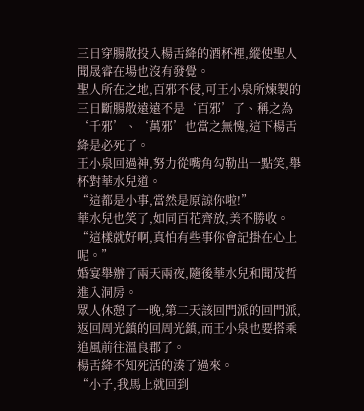三日穿腸散投入楊舌絳的酒杯裡,縱使聖人聞晟睿在場也沒有發覺。
聖人所在之地,百邪不侵,可王小泉所煉製的三日斷腸散遠遠不是‘百邪’了、稱之為‘千邪’、‘萬邪’也當之無愧,這下楊舌絳是必死了。
王小泉回過神,努力從嘴角勾勒出一點笑,舉杯對華水兒道。
“這都是小事,當然是原諒你啦!”
華水兒也笑了,如同百花齊放,美不勝收。
“這樣就好啊,真怕有些事你會記掛在心上呢。”
婚宴舉辦了兩天兩夜,隨後華水兒和聞茂哲進入洞房。
眾人休憩了一晚,第二天該回門派的回門派,返回周光鎮的回周光鎮,而王小泉也要搭乘追風前往溫良郡了。
楊舌絳不知死活的湊了過來。
“小子,我馬上就回到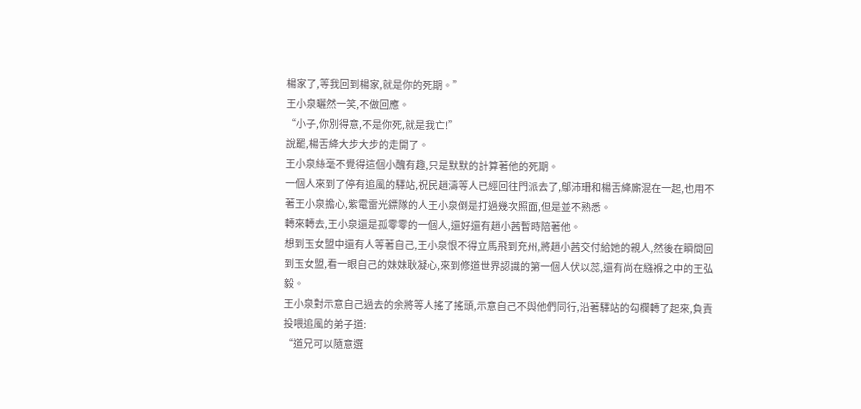楊家了,等我回到楊家,就是你的死期。”
王小泉曬然一笑,不做回應。
“小子,你別得意,不是你死,就是我亡!”
說罷,楊舌絳大步大步的走開了。
王小泉絲毫不覺得這個小醜有趣,只是默默的計算著他的死期。
一個人來到了停有追風的驛站,祝民趙濤等人已經回往門派去了,鄔沛珊和楊舌絳廝混在一起,也用不著王小泉擔心,紫電雷光鏢隊的人王小泉倒是打過幾次照面,但是並不熟悉。
轉來轉去,王小泉還是孤零零的一個人,還好還有趙小茜暫時陪著他。
想到玉女盟中還有人等著自己,王小泉恨不得立馬飛到充州,將趙小茜交付給她的親人,然後在瞬間回到玉女盟,看一眼自己的妹妹耿凝心,來到修道世界認識的第一個人伏以蕊,還有尚在繈褓之中的王弘毅。
王小泉對示意自己過去的余將等人搖了搖頭,示意自己不與他們同行,沿著驛站的勾欄轉了起來,負責投喂追風的弟子道:
“道兄可以隨意選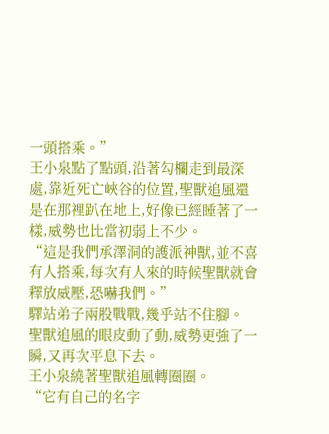一頭搭乘。”
王小泉點了點頭,沿著勾欄走到最深處,靠近死亡峽谷的位置,聖獸追風還是在那裡趴在地上,好像已經睡著了一樣,威勢也比當初弱上不少。
“這是我們承澤洞的護派神獸,並不喜有人搭乘,每次有人來的時候聖獸就會釋放威壓,恐嚇我們。”
驛站弟子兩股戰戰,幾乎站不住腳。
聖獸追風的眼皮動了動,威勢更強了一瞬,又再次平息下去。
王小泉繞著聖獸追風轉圈圈。
“它有自己的名字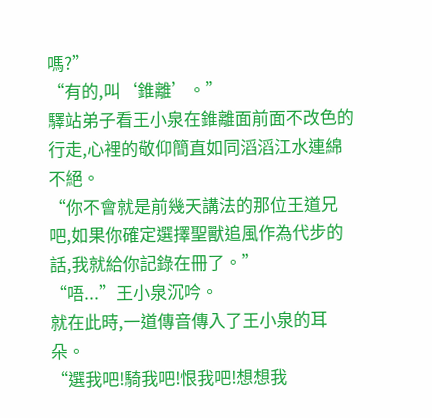嗎?”
“有的,叫‘錐離’。”
驛站弟子看王小泉在錐離面前面不改色的行走,心裡的敬仰簡直如同滔滔江水連綿不絕。
“你不會就是前幾天講法的那位王道兄吧,如果你確定選擇聖獸追風作為代步的話,我就給你記錄在冊了。”
“唔...”王小泉沉吟。
就在此時,一道傳音傳入了王小泉的耳朵。
“選我吧!騎我吧!恨我吧!想想我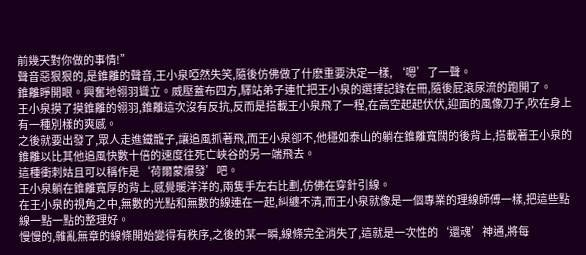前幾天對你做的事情!”
聲音惡狠狠的,是錐離的聲音,王小泉啞然失笑,隨後仿佛做了什麽重要決定一樣, ‘嗯’了一聲。
錐離睜開眼。興奮地翎羽聳立。威壓蓋布四方,驛站弟子連忙把王小泉的選擇記錄在冊,隨後屁滾尿流的跑開了。
王小泉摸了摸錐離的翎羽,錐離這次沒有反抗,反而是搭載王小泉飛了一程,在高空起起伏伏,迎面的風像刀子,吹在身上有一種別樣的爽感。
之後就要出發了,眾人走進鐵籠子,讓追風抓著飛,而王小泉卻不,他穩如泰山的躺在錐離寬闊的後背上,搭載著王小泉的錐離以比其他追風快數十倍的速度往死亡峽谷的另一端飛去。
這種衝刺姑且可以稱作是‘荷爾蒙爆發’吧。
王小泉躺在錐離寬厚的背上,感覺暖洋洋的,兩隻手左右比劃,仿佛在穿針引線。
在王小泉的視角之中,無數的光點和無數的線連在一起,糾纏不清,而王小泉就像是一個專業的理線師傅一樣,把這些點線一點一點的整理好。
慢慢的,雜亂無章的線條開始變得有秩序,之後的某一瞬,線條完全消失了,這就是一次性的‘還魂’神通,將每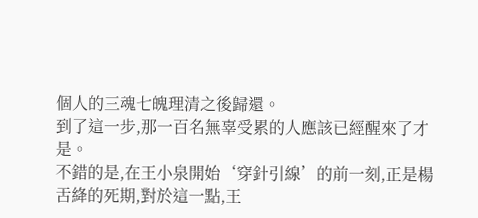個人的三魂七魄理清之後歸還。
到了這一步,那一百名無辜受累的人應該已經醒來了才是。
不錯的是,在王小泉開始‘穿針引線’的前一刻,正是楊舌絳的死期,對於這一點,王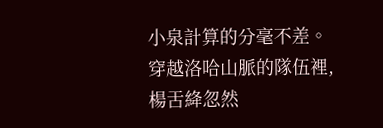小泉計算的分毫不差。
穿越洛哈山脈的隊伍裡,楊舌絳忽然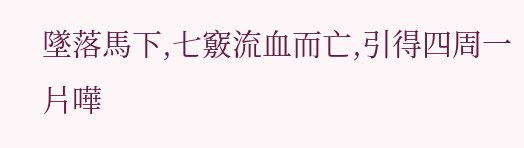墜落馬下,七竅流血而亡,引得四周一片嘩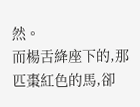然。
而楊舌絳座下的,那匹棗紅色的馬,卻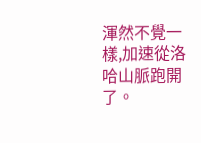渾然不覺一樣,加速從洛哈山脈跑開了。